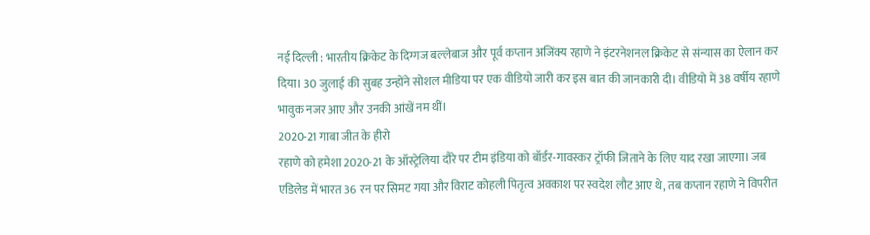नई दिल्ली : भारतीय क्रिकेट के दिग्गज बल्लेबाज और पूर्व कप्तान अजिंक्य रहाणे ने इंटरनेशनल क्रिकेट से संन्यास का ऐलान कर दिया। 30 जुलाई की सुबह उन्होंने सोशल मीडिया पर एक वीडियो जारी कर इस बात की जानकारी दी। वीडियो में 38 वर्षीय रहाणे भावुक नजर आए और उनकी आंखें नम थीं।
2020-21 गाबा जीत के हीरो
रहाणे को हमेशा 2020-21 के ऑस्ट्रेलिया दौरे पर टीम इंडिया को बॉर्डर-गावस्कर ट्रॉफी जिताने के लिए याद रखा जाएगा। जब एडिलेड में भारत 36 रन पर सिमट गया और विराट कोहली पितृत्व अवकाश पर स्वदेश लौट आए थे, तब कप्तान रहाणे ने विपरीत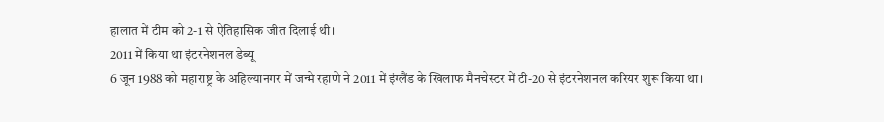हालात में टीम को 2-1 से ऐतिहासिक जीत दिलाई थी।
2011 में किया था इंटरनेशनल डेब्यू
6 जून 1988 को महाराष्ट्र के अहिल्यानगर में जन्मे रहाणे ने 2011 में इंग्लैंड के खिलाफ मैनचेस्टर में टी-20 से इंटरनेशनल करियर शुरू किया था।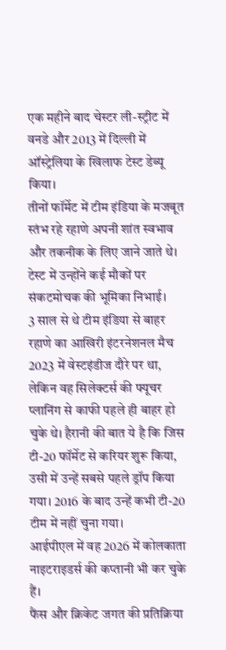एक महीने बाद चेस्टर ली-स्ट्रीट में वनडे और 2013 में दिल्ली में ऑस्ट्रेलिया के खिलाफ टेस्ट डेब्यू किया।
तीनों फॉर्मेट में टीम इंडिया के मजबूत स्तंभ रहे रहाणे अपनी शांत स्वभाव और तकनीक के लिए जाने जाते थे। टेस्ट में उन्होंने कई मौकों पर संकटमोचक की भूमिका निभाई।
3 साल से थे टीम इंडिया से बाहर
रहाणे का आखिरी इंटरनेशनल मैच 2023 में वेस्टइंडीज दौरे पर था, लेकिन वह सिलेक्टर्स की फ्यूचर प्लानिंग से काफी पहले ही बाहर हो चुके थे। हैरानी की बात ये है कि जिस टी-20 फॉर्मेट से करियर शुरू किया, उसी में उन्हें सबसे पहले ड्रॉप किया गया। 2016 के बाद उन्हें कभी टी-20 टीम में नहीं चुना गया।
आईपीएल में वह 2026 में कोलकाता नाइटराइडर्स की कप्तानी भी कर चुके हैं।
फैंस और क्रिकेट जगत की प्रतिक्रिया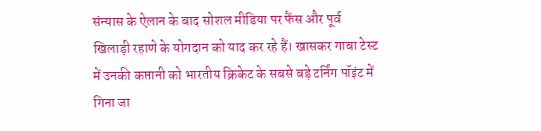संन्यास के ऐलान के बाद सोशल मीडिया पर फैंस और पूर्व खिलाड़ी रहाणे के योगदान को याद कर रहे हैं। खासकर गाबा टेस्ट में उनकी कप्तानी को भारतीय क्रिकेट के सबसे बड़े टर्निंग पॉइंट में गिना जा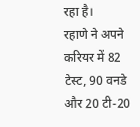रहा है।
रहाणे ने अपने करियर में 82 टेस्ट, 90 वनडे और 20 टी-20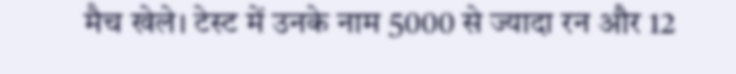मैच खेले। टेस्ट में उनके नाम 5000 से ज्यादा रन और 12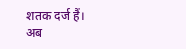शतक दर्ज हैं।
अब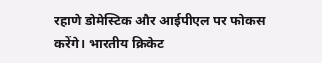रहाणे डोमेस्टिक और आईपीएल पर फोकस करेंगे। भारतीय क्रिकेट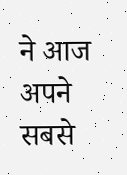ने आज अपने सबसे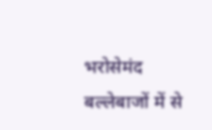भरोसेमंद बल्लेबाजों में से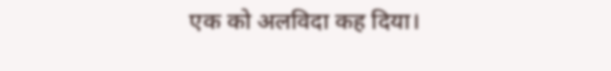एक को अलविदा कह दिया।